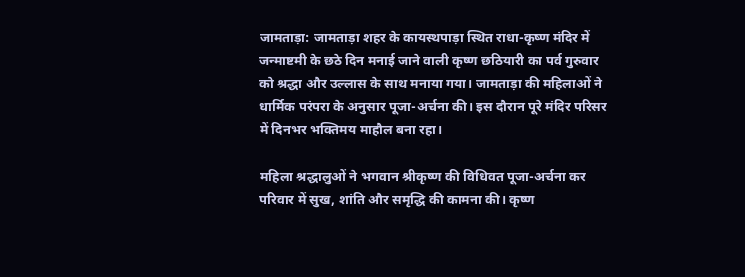जामताड़ा: जामताड़ा शहर के कायस्थपाड़ा स्थित राधा-कृष्ण मंदिर में जन्माष्टमी के छठे दिन मनाई जाने वाली कृष्ण छठियारी का पर्व गुरुवार को श्रद्धा और उल्लास के साथ मनाया गया। जामताड़ा की महिलाओं ने धार्मिक परंपरा के अनुसार पूजा-अर्चना की। इस दौरान पूरे मंदिर परिसर में दिनभर भक्तिमय माहौल बना रहा।

महिला श्रद्धालुओं ने भगवान श्रीकृष्ण की विधिवत पूजा-अर्चना कर परिवार में सुख, शांति और समृद्धि की कामना की। कृष्ण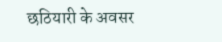छठियारी के अवसर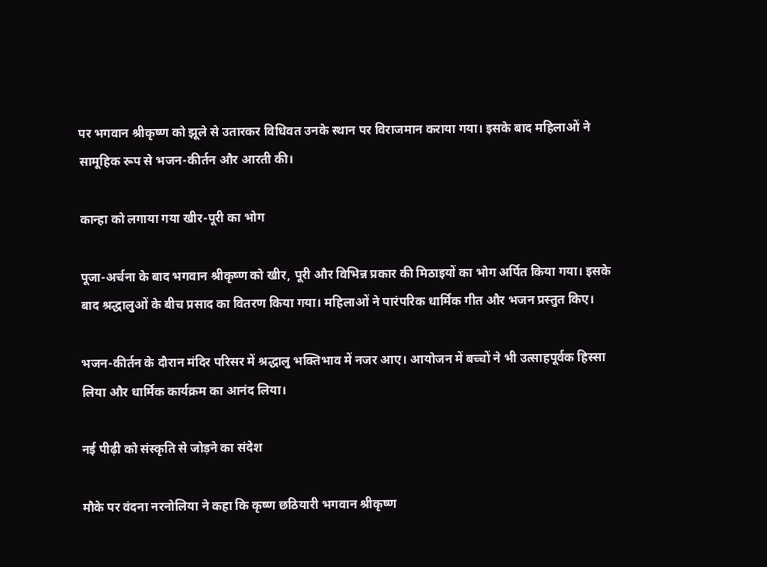पर भगवान श्रीकृष्ण को झूले से उतारकर विधिवत उनके स्थान पर विराजमान कराया गया। इसके बाद महिलाओं ने सामूहिक रूप से भजन-कीर्तन और आरती की।

कान्हा को लगाया गया खीर-पूरी का भोग

पूजा-अर्चना के बाद भगवान श्रीकृष्ण को खीर, पूरी और विभिन्न प्रकार की मिठाइयों का भोग अर्पित किया गया। इसके बाद श्रद्धालुओं के बीच प्रसाद का वितरण किया गया। महिलाओं ने पारंपरिक धार्मिक गीत और भजन प्रस्तुत किए।

भजन-कीर्तन के दौरान मंदिर परिसर में श्रद्धालु भक्तिभाव में नजर आए। आयोजन में बच्चों ने भी उत्साहपूर्वक हिस्सा लिया और धार्मिक कार्यक्रम का आनंद लिया।

नई पीढ़ी को संस्कृति से जोड़ने का संदेश

मौके पर वंदना नरनोलिया ने कहा कि कृष्ण छठियारी भगवान श्रीकृष्ण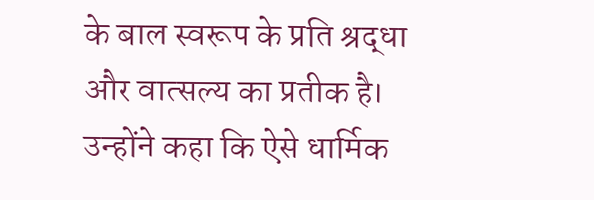के बाल स्वरूप के प्रति श्रद्धा और वात्सल्य का प्रतीक है। उन्होंने कहा कि ऐसे धार्मिक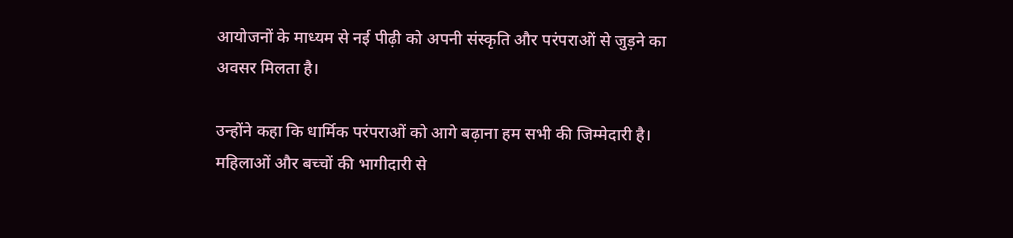आयोजनों के माध्यम से नई पीढ़ी को अपनी संस्कृति और परंपराओं से जुड़ने का अवसर मिलता है।

उन्होंने कहा कि धार्मिक परंपराओं को आगे बढ़ाना हम सभी की जिम्मेदारी है। महिलाओं और बच्चों की भागीदारी से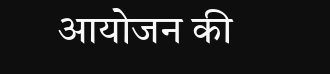आयोजन की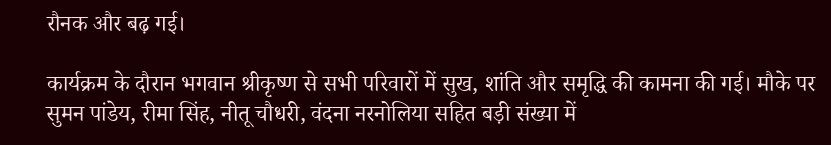रौनक और बढ़ गई।

कार्यक्रम के दौरान भगवान श्रीकृष्ण से सभी परिवारों में सुख, शांति और समृद्धि की कामना की गई। मौके पर सुमन पांडेय, रीमा सिंह, नीतू चौधरी, वंदना नरनोलिया सहित बड़ी संख्या में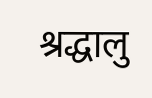श्रद्धालु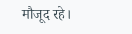मौजूद रहे।